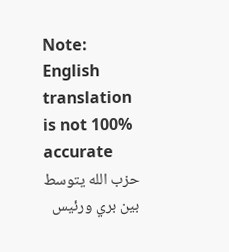Note: English translation is not 100% accurate
حزب الله يتوسط بين بري ورئيس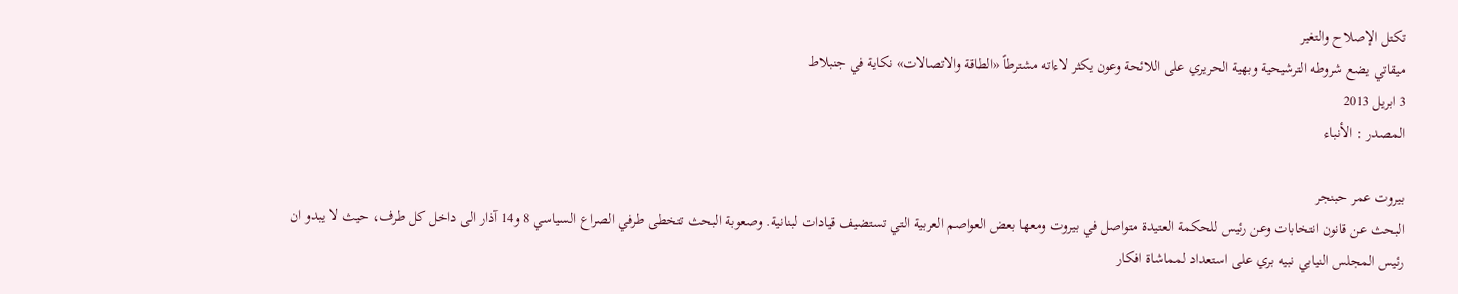تكتل الإصلاح والتغير
ميقاتي يضع شروطه الترشيحية وبهية الحريري على اللائحة وعون يكثر لاءاته مشترطاً «الطاقة والاتصالات» نكاية في جنبلاط
3 ابريل 2013
المصدر : الأنباء

بيروت عمر حبنجر
البحث عن قانون انتخابات وعن رئيس للحكمة العتيدة متواصل في بيروت ومعها بعض العواصم العربية التي تستضيف قيادات لبنانية. وصعوبة البحث تتخطى طرفي الصراع السياسي 8 و14 آذار الى داخل كل طرف، حيث لا يبدو ان رئيس المجلس النيابي نبيه بري على استعداد لمماشاة افكار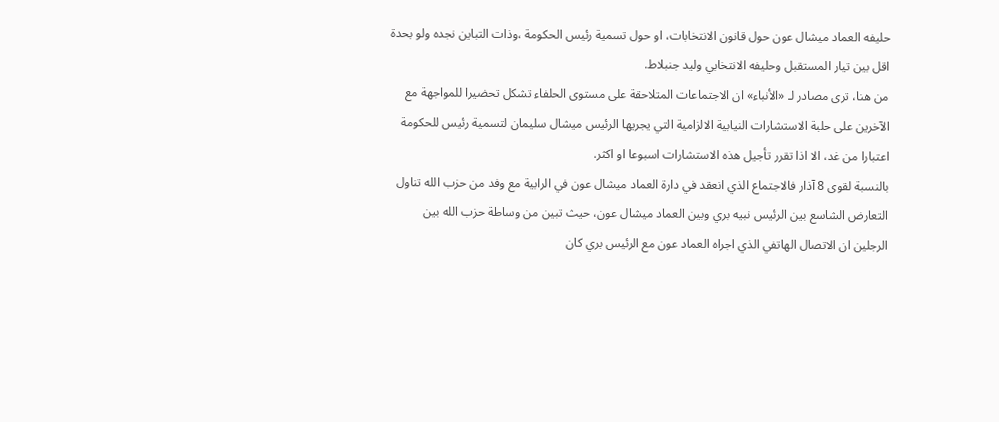حليفه العماد ميشال عون حول قانون الانتخابات، او حول تسمية رئيس الحكومة ،وذات التباين نجده ولو بحدة اقل بين تيار المستقبل وحليفه الانتخابي وليد جنبلاط.
من هنا، ترى مصادر لـ «الأنباء» ان الاجتماعات المتلاحقة على مستوى الحلفاء تشكل تحضيرا للمواجهة مع الآخرين على حلبة الاستشارات النيابية الالزامية التي يجريها الرئيس ميشال سليمان لتسمية رئيس للحكومة اعتبارا من غد، الا اذا تقرر تأجيل هذه الاستشارات اسبوعا او اكثر.
بالنسبة لقوى 8 آذار فالاجتماع الذي انعقد في دارة العماد ميشال عون في الرابية مع وفد من حزب الله تناول التعارض الشاسع بين الرئيس نبيه بري وبين العماد ميشال عون، حيث تبين من وساطة حزب الله بين الرجلين ان الاتصال الهاتفي الذي اجراه العماد عون مع الرئيس بري كان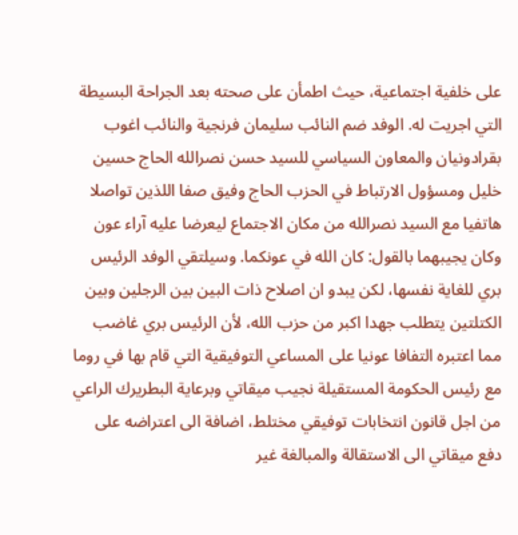على خلفية اجتماعية، حيث اطمأن على صحته بعد الجراحة البسيطة التي اجريت له. الوفد ضم النائب سليمان فرنجية والنائب اغوب بقرادونيان والمعاون السياسي للسيد حسن نصرالله الحاج حسين خليل ومسؤول الارتباط في الحزب الحاج وفيق صفا اللذين تواصلا هاتفيا مع السيد نصرالله من مكان الاجتماع ليعرضا عليه آراء عون وكان يجيبهما بالقول: كان الله في عونكما. وسيلتقي الوفد الرئيس بري للغاية نفسها، لكن يبدو ان اصلاح ذات البين بين الرجلين وبين الكتلتين يتطلب جهدا اكبر من حزب الله، لأن الرئيس بري غاضب مما اعتبره التفافا عونيا على المساعي التوفيقية التي قام بها في روما مع رئيس الحكومة المستقيلة نجيب ميقاتي وبرعاية البطريرك الراعي من اجل قانون انتخابات توفيقي مختلط، اضافة الى اعتراضه على دفع ميقاتي الى الاستقالة والمبالغة غير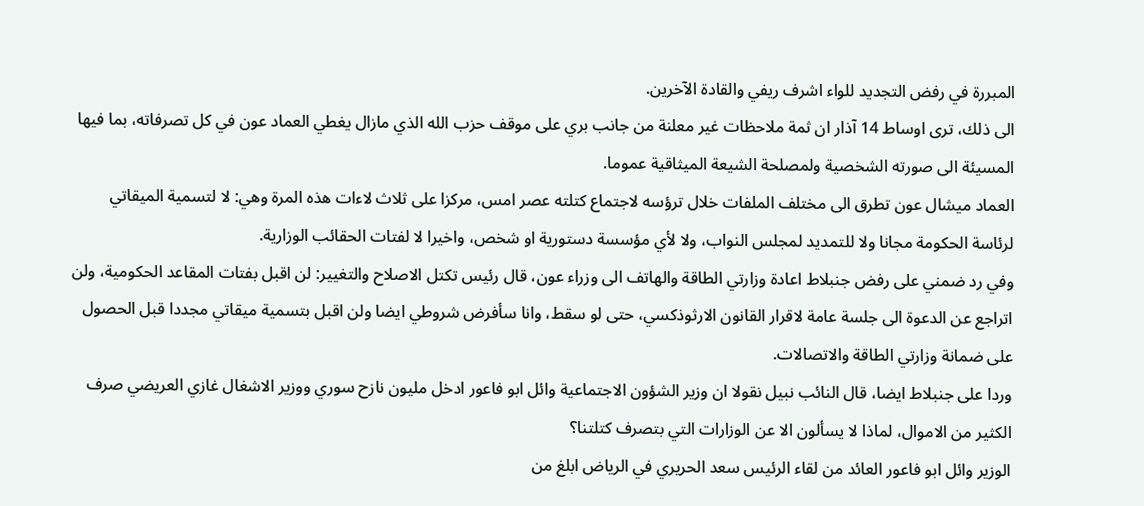المبررة في رفض التجديد للواء اشرف ريفي والقادة الآخرين.
الى ذلك، ترى اوساط 14 آذار ان ثمة ملاحظات غير معلنة من جانب بري على موقف حزب الله الذي مازال يغطي العماد عون في كل تصرفاته، بما فيها المسيئة الى صورته الشخصية ولمصلحة الشيعة الميثاقية عموما.
العماد ميشال عون تطرق الى مختلف الملفات خلال ترؤسه لاجتماع كتلته عصر امس، مركزا على ثلاث لاءات هذه المرة وهي: لا لتسمية الميقاتي لرئاسة الحكومة مجانا ولا للتمديد لمجلس النواب، ولا لأي مؤسسة دستورية او شخص، واخيرا لا لفتات الحقائب الوزارية.
وفي رد ضمني على رفض جنبلاط اعادة وزارتي الطاقة والهاتف الى وزراء عون، قال رئيس تكتل الاصلاح والتغيير: لن اقبل بفتات المقاعد الحكومية، ولن اتراجع عن الدعوة الى جلسة عامة لاقرار القانون الارثوذكسي، حتى لو سقط، وانا سأفرض شروطي ايضا ولن اقبل بتسمية ميقاتي مجددا قبل الحصول على ضمانة وزارتي الطاقة والاتصالات.
وردا على جنبلاط ايضا، قال النائب نبيل نقولا ان وزير الشؤون الاجتماعية وائل ابو فاعور ادخل مليون نازح سوري ووزير الاشغال غازي العريضي صرف الكثير من الاموال، لماذا لا يسألون الا عن الوزارات التي بتصرف كتلتنا؟
الوزير وائل ابو فاعور العائد من لقاء الرئيس سعد الحريري في الرياض ابلغ من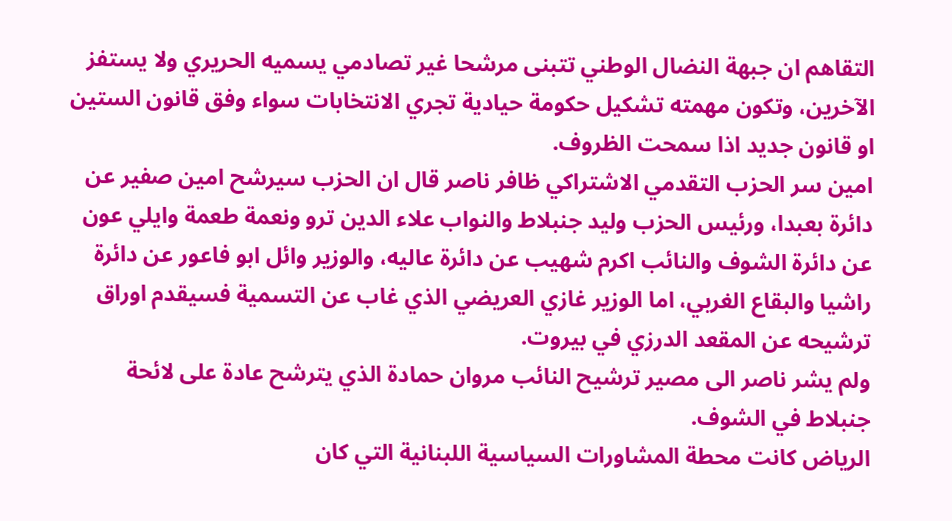التقاهم ان جبهة النضال الوطني تتبنى مرشحا غير تصادمي يسميه الحريري ولا يستفز الآخرين، وتكون مهمته تشكيل حكومة حيادية تجري الانتخابات سواء وفق قانون الستين او قانون جديد اذا سمحت الظروف.
امين سر الحزب التقدمي الاشتراكي ظافر ناصر قال ان الحزب سيرشح امين صفير عن دائرة بعبدا، ورئيس الحزب وليد جنبلاط والنواب علاء الدين ترو ونعمة طعمة وايلي عون عن دائرة الشوف والنائب اكرم شهيب عن دائرة عاليه، والوزير وائل ابو فاعور عن دائرة راشيا والبقاع الغربي، اما الوزير غازي العريضي الذي غاب عن التسمية فسيقدم اوراق ترشيحه عن المقعد الدرزي في بيروت.
ولم يشر ناصر الى مصير ترشيح النائب مروان حمادة الذي يترشح عادة على لائحة جنبلاط في الشوف.
الرياض كانت محطة المشاورات السياسية اللبنانية التي كان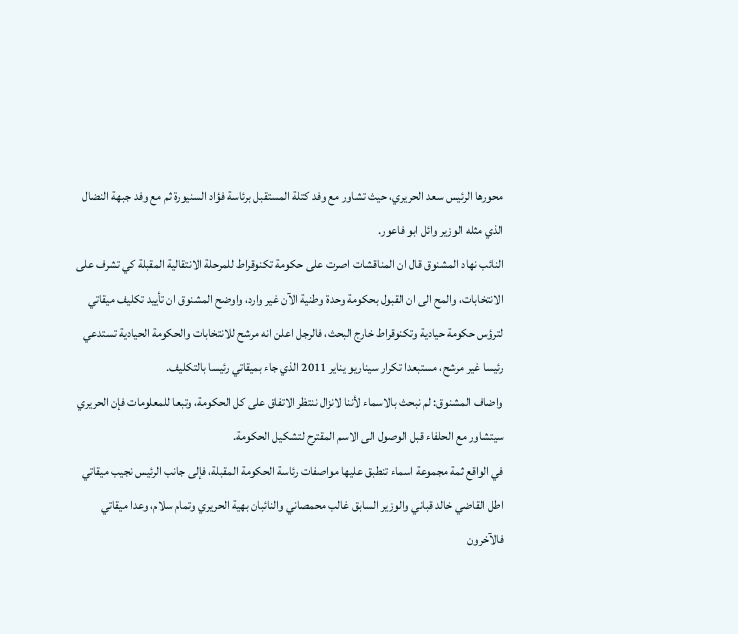محورها الرئيس سعد الحريري، حيث تشاور مع وفد كتلة المستقبل برئاسة فؤاد السنيورة ثم مع وفد جبهة النضال الذي مثله الوزير وائل ابو فاعور.
النائب نهاد المشنوق قال ان المناقشات اصرت على حكومة تكنوقراط للمرحلة الانتقالية المقبلة كي تشرف على الانتخابات، والمح الى ان القبول بحكومة وحدة وطنية الآن غير وارد، واوضح المشنوق ان تأييد تكليف ميقاتي لترؤس حكومة حيادية وتكنوقراط خارج البحث، فالرجل اعلن انه مرشح للانتخابات والحكومة الحيادية تستدعي رئيسا غير مرشح، مستبعدا تكرار سيناريو يناير 2011 الذي جاء بميقاتي رئيسا بالتكليف.
واضاف المشنوق: لم نبحث بالاسماء لأننا لانزال ننتظر الاتفاق على كل الحكومة، وتبعا للمعلومات فإن الحريري سيتشاور مع الحلفاء قبل الوصول الى الاسم المقترح لتشكيل الحكومة.
في الواقع ثمة مجموعة اسماء تنطبق عليها مواصفات رئاسة الحكومة المقبلة، فإلى جانب الرئيس نجيب ميقاتي اطل القاضي خالد قباني والوزير السابق غالب محمصاني والنائبان بهية الحريري وتمام سلام، وعدا ميقاتي فالآخرون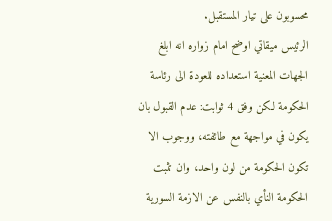محسوبون على تيار المستقبل.
الرئيس ميقاتي اوضح امام زواره انه ابلغ الجهات المعنية استعداده للعودة الى رئاسة الحكومة لكن وفق 4 ثوابت: عدم القبول بان يكون في مواجهة مع طائفته، ووجوب الا تكون الحكومة من لون واحد، وان تثبت الحكومة النأي بالنفس عن الازمة السورية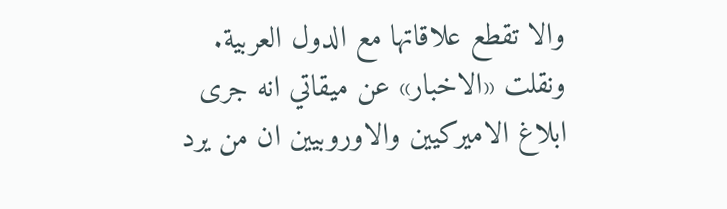والا تقطع علاقاتها مع الدول العربية.
ونقلت «الاخبار» عن ميقاتي انه جرى ابلاغ الاميركيين والاوروبيين ان من يرد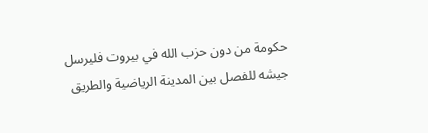حكومة من دون حزب الله في بيروت فليرسل جيشه للفصل بين المدينة الرياضية والطريق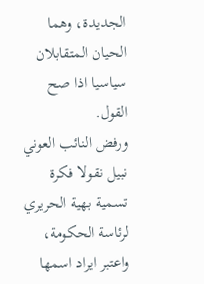الجديدة، وهما الحيان المتقابلان سياسيا اذا صح القول.
ورفض النائب العوني نبيل نقولا فكرة تسمية بهية الحريري لرئاسة الحكومة، واعتبر ايراد اسمها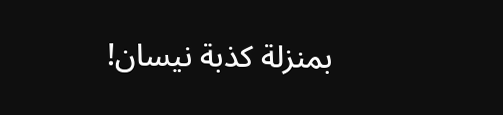بمنزلة كذبة نيسان!